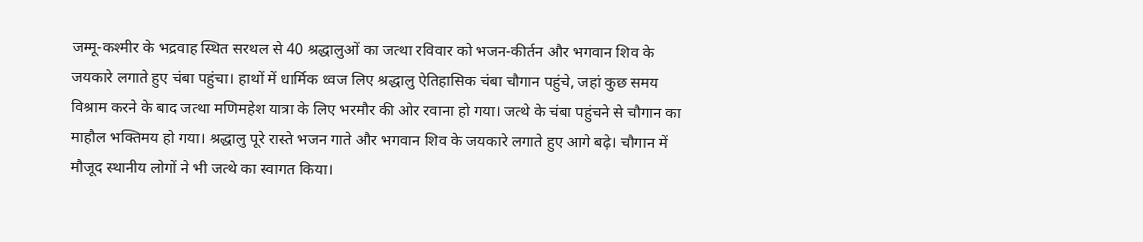जम्मू-कश्मीर के भद्रवाह स्थित सरथल से 40 श्रद्धालुओं का जत्था रविवार को भजन-कीर्तन और भगवान शिव के जयकारे लगाते हुए चंबा पहुंचा। हाथों में धार्मिक ध्वज लिए श्रद्धालु ऐतिहासिक चंबा चौगान पहुंचे, जहां कुछ समय विश्राम करने के बाद जत्था मणिमहेश यात्रा के लिए भरमौर की ओर रवाना हो गया। जत्थे के चंबा पहुंचने से चौगान का माहौल भक्तिमय हो गया। श्रद्धालु पूरे रास्ते भजन गाते और भगवान शिव के जयकारे लगाते हुए आगे बढ़े। चौगान में मौजूद स्थानीय लोगों ने भी जत्थे का स्वागत किया।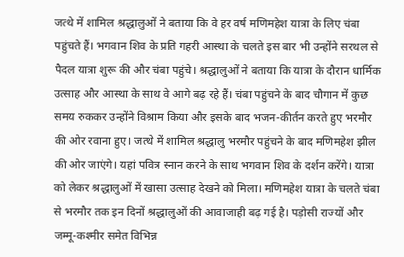जत्थे में शामिल श्रद्धालुओं ने बताया कि वे हर वर्ष मणिमहेश यात्रा के लिए चंबा पहुंचते हैं। भगवान शिव के प्रति गहरी आस्था के चलते इस बार भी उन्होंने सरथल से पैदल यात्रा शुरू की और चंबा पहुंचे। श्रद्धालुओं ने बताया कि यात्रा के दौरान धार्मिक उत्साह और आस्था के साथ वे आगे बढ़ रहे हैं। चंबा पहुंचने के बाद चौगान में कुछ समय रुककर उन्होंने विश्राम किया और इसके बाद भजन-कीर्तन करते हुए भरमौर की ओर रवाना हुए। जत्थे में शामिल श्रद्धालु भरमौर पहुंचने के बाद मणिमहेश झील की ओर जाएंगे। यहां पवित्र स्नान करने के साथ भगवान शिव के दर्शन करेंगे। यात्रा को लेकर श्रद्धालुओं में खासा उत्साह देखने को मिला। मणिमहेश यात्रा के चलते चंबा से भरमौर तक इन दिनों श्रद्धालुओं की आवाजाही बढ़ गई है। पड़ोसी राज्यों और जम्मू-कश्मीर समेत विभिन्न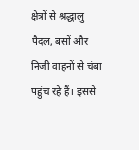क्षेत्रों से श्रद्धालु पैदल, बसों और निजी वाहनों से चंबा पहुंच रहे हैं। इससे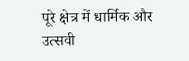पूरे क्षेत्र में धार्मिक और उत्सवी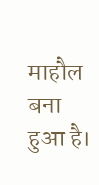माहौल बना हुआ है।